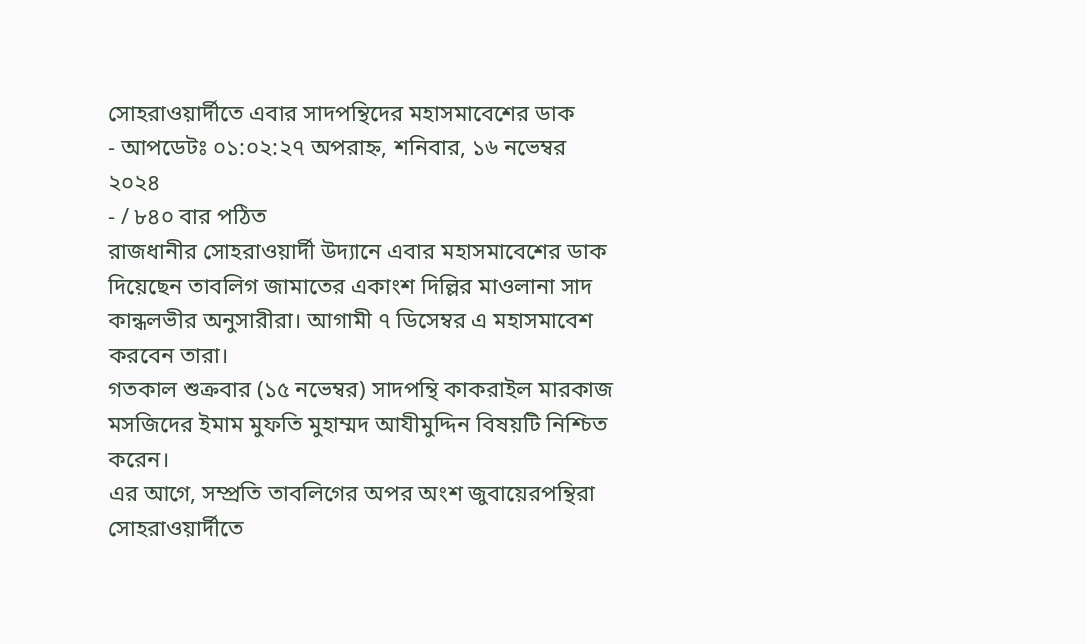সোহরাওয়ার্দীতে এবার সাদপন্থিদের মহাসমাবেশের ডাক
- আপডেটঃ ০১:০২:২৭ অপরাহ্ন, শনিবার, ১৬ নভেম্বর ২০২৪
- / ৮৪০ বার পঠিত
রাজধানীর সোহরাওয়ার্দী উদ্যানে এবার মহাসমাবেশের ডাক দিয়েছেন তাবলিগ জামাতের একাংশ দিল্লির মাওলানা সাদ কান্ধলভীর অনুসারীরা। আগামী ৭ ডিসেম্বর এ মহাসমাবেশ করবেন তারা।
গতকাল শুক্রবার (১৫ নভেম্বর) সাদপন্থি কাকরাইল মারকাজ মসজিদের ইমাম মুফতি মুহাম্মদ আযীমুদ্দিন বিষয়টি নিশ্চিত করেন।
এর আগে, সম্প্রতি তাবলিগের অপর অংশ জুবায়েরপন্থিরা সোহরাওয়ার্দীতে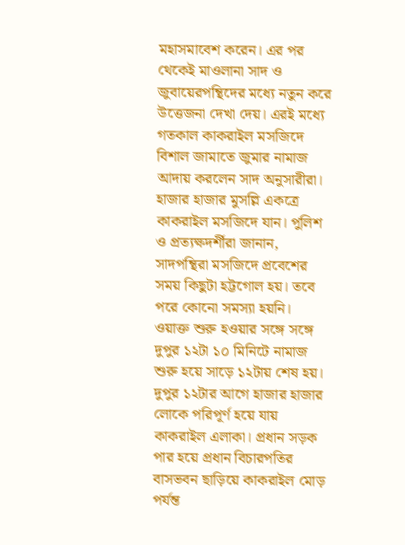মহাসমাবেশ করেন। এর পর থেকেই মাওলানা সাদ ও জুবায়েরপন্থিদের মধ্যে নতুন করে উত্তেজনা দেখা দেয়। এরই মধ্যে গতকাল কাকরাইল মসজিদে বিশাল জামাতে জুমার নামাজ আদায় করলেন সাদ অনুসারীরা। হাজার হাজার মুসল্লি একত্রে কাকরাইল মসজিদে যান। পুলিশ ও প্রত্যক্ষদর্শীরা জানান, সাদপন্থিরা মসজিদে প্রবেশের সময় কিছুটা হট্টগোল হয়। তবে পরে কোনো সমস্যা হয়নি।
ওয়াক্ত শুরু হওয়ার সঙ্গে সঙ্গে দুপুর ১২টা ১০ মিনিটে নামাজ শুরু হয়ে সাড়ে ১২টায় শেষ হয়। দুপুর ১২টার আগে হাজার হাজার লোকে পরিপূর্ণ হয়ে যায় কাকরাইল এলাকা। প্রধান সড়ক পার হয়ে প্রধান বিচারপতির বাসভবন ছাড়িয়ে কাকরাইল মোড় পর্যন্ত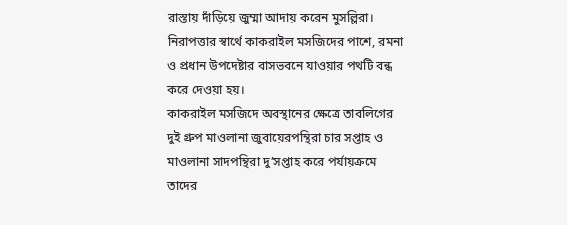রাস্তায় দাঁড়িয়ে জুম্মা আদায় করেন মুসল্লিরা। নিরাপত্তার স্বার্থে কাকরাইল মসজিদের পাশে, রমনা ও প্রধান উপদেষ্টার বাসভবনে যাওয়ার পথটি বন্ধ করে দেওয়া হয়।
কাকরাইল মসজিদে অবস্থানের ক্ষেত্রে তাবলিগের দুই গ্রুপ মাওলানা জুবায়েরপন্থিরা চার সপ্তাহ ও মাওলানা সাদপন্থিরা দু’সপ্তাহ করে পর্যায়ক্রমে তাদের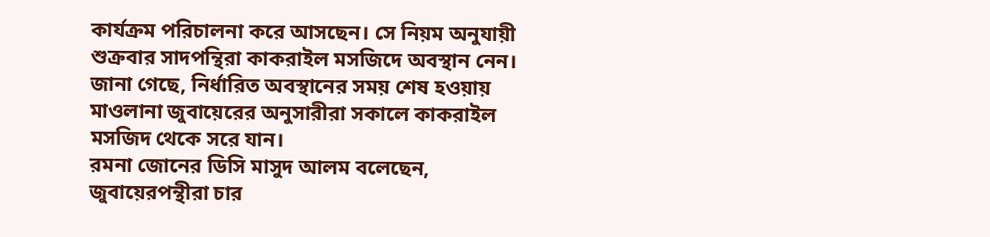কার্যক্রম পরিচালনা করে আসছেন। সে নিয়ম অনুযায়ী শুক্রবার সাদপন্থিরা কাকরাইল মসজিদে অবস্থান নেন।
জানা গেছে, নির্ধারিত অবস্থানের সময় শেষ হওয়ায় মাওলানা জুবায়েরের অনুসারীরা সকালে কাকরাইল মসজিদ থেকে সরে যান।
রমনা জোনের ডিসি মাসুদ আলম বলেছেন, জুবায়েরপন্থীরা চার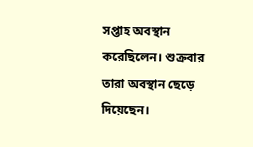সপ্তাহ অবস্থান করেছিলেন। শুক্রবার তারা অবস্থান ছেড়ে দিয়েছেন।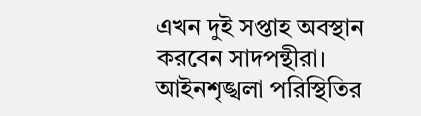এখন দুই সপ্তাহ অবস্থান করবেন সাদপন্থীরা। আইনশৃঙ্খলা পরিস্থিতির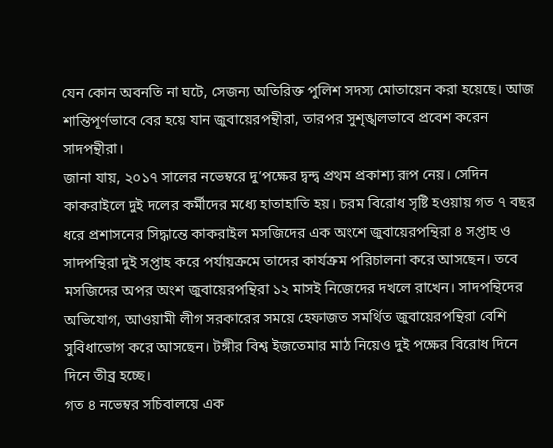যেন কোন অবনতি না ঘটে, সেজন্য অতিরিক্ত পুলিশ সদস্য মোতায়েন করা হয়েছে। আজ শান্তিপূর্ণভাবে বের হয়ে যান জুবায়েরপন্থীরা, তারপর সুশৃঙ্খলভাবে প্রবেশ করেন সাদপন্থীরা।
জানা যায়, ২০১৭ সালের নভেম্বরে দু’পক্ষের দ্বন্দ্ব প্রথম প্রকাশ্য রূপ নেয়। সেদিন কাকরাইলে দুই দলের কর্মীদের মধ্যে হাতাহাতি হয়। চরম বিরোধ সৃষ্টি হওয়ায় গত ৭ বছর ধরে প্রশাসনের সিদ্ধান্তে কাকরাইল মসজিদের এক অংশে জুবায়েরপন্থিরা ৪ সপ্তাহ ও সাদপন্থিরা দুই সপ্তাহ করে পর্যায়ক্রমে তাদের কার্যক্রম পরিচালনা করে আসছেন। তবে মসজিদের অপর অংশ জুবায়েরপন্থিরা ১২ মাসই নিজেদের দখলে রাখেন। সাদপন্থিদের অভিযোগ, আওয়ামী লীগ সরকারের সময়ে হেফাজত সমর্থিত জুবায়েরপন্থিরা বেশি সুবিধাভোগ করে আসছেন। টঙ্গীর বিশ্ব ইজতেমার মাঠ নিয়েও দুই পক্ষের বিরোধ দিনে দিনে তীব্র হচ্ছে।
গত ৪ নভেম্বর সচিবালয়ে এক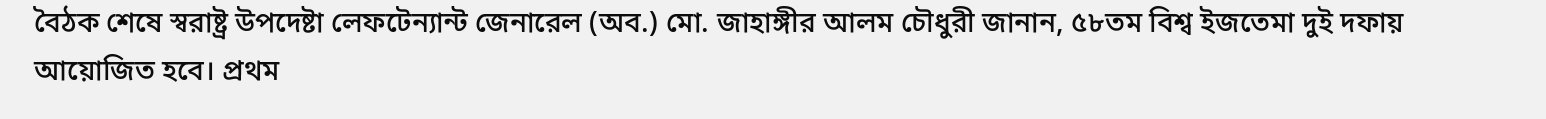বৈঠক শেষে স্বরাষ্ট্র উপদেষ্টা লেফটেন্যান্ট জেনারেল (অব.) মো. জাহাঙ্গীর আলম চৌধুরী জানান, ৫৮তম বিশ্ব ইজতেমা দুই দফায় আয়োজিত হবে। প্রথম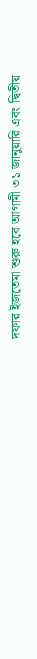দফার ইজতেমা শুরু হবে আগামী ৩১ জানুয়ারি এবং দ্বিতীয়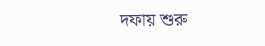দফায় শুরু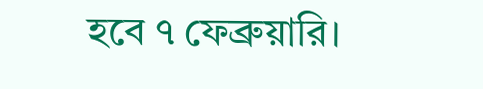হবে ৭ ফেব্রুয়ারি।